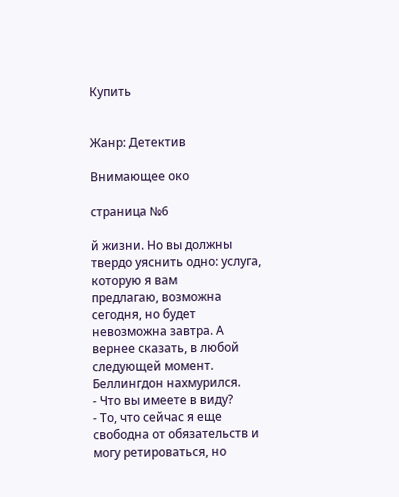Купить


Жанр: Детектив

Внимающее око

страница №6

й жизни. Но вы должны твердо уяснить одно: услуга, которую я вам
предлагаю, возможна сегодня, но будет
невозможна завтра. А вернее сказать, в любой следующей момент.
Беллингдон нахмурился.
- Что вы имеете в виду?
- То, что сейчас я еще свободна от обязательств и могу ретироваться, но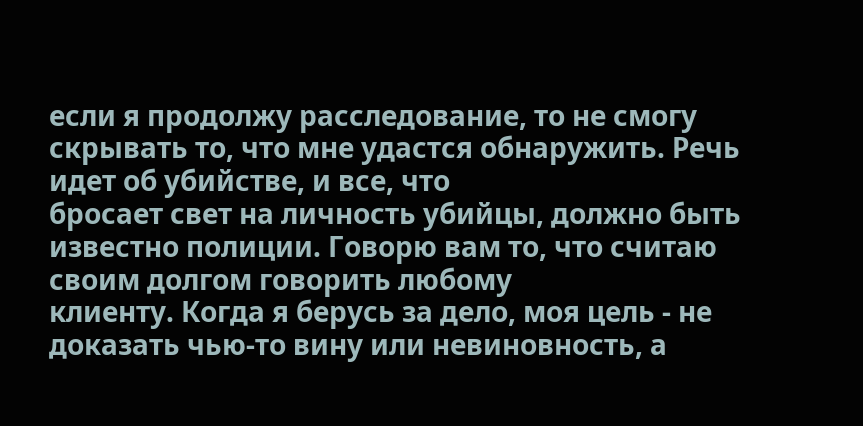если я продолжу расследование, то не смогу
скрывать то, что мне удастся обнаружить. Речь идет об убийстве, и все, что
бросает свет на личность убийцы, должно быть
известно полиции. Говорю вам то, что считаю своим долгом говорить любому
клиенту. Когда я берусь за дело, моя цель - не
доказать чью-то вину или невиновность, а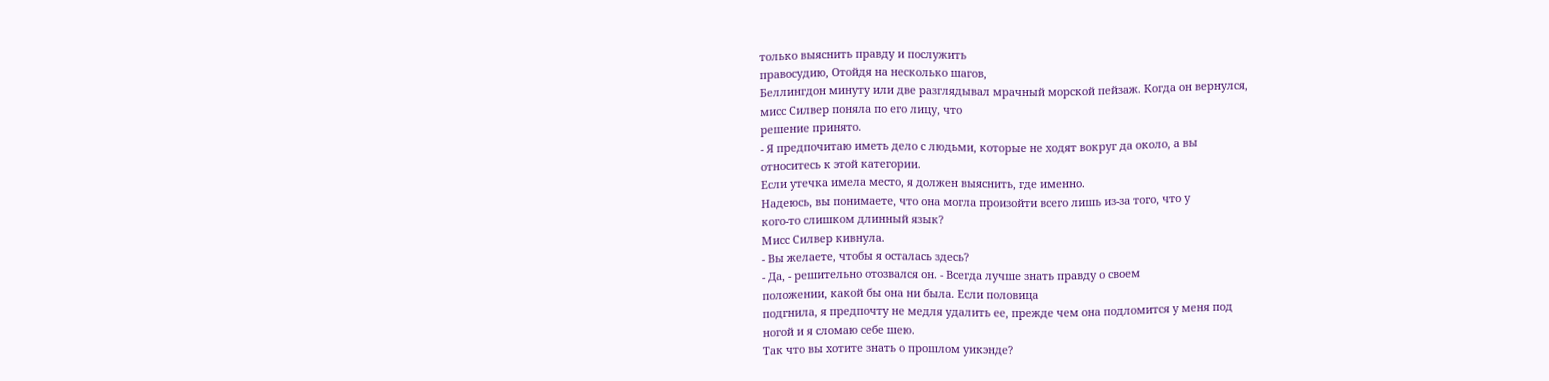только выяснить правду и послужить
правосудию, Отойдя на несколько шагов,
Беллингдон минуту или две разглядывал мрачный морской пейзаж. Когда он вернулся,
мисс Силвер поняла по его лицу, что
решение принято.
- Я предпочитаю иметь дело с людьми, которые не ходят вокруг да около, а вы
относитесь к этой категории.
Если утечка имела место, я должен выяснить, где именно.
Надеюсь, вы понимаете, что она могла произойти всего лишь из-за того, что у
кого-то слишком длинный язык?
Мисс Силвер кивнула.
- Вы желаете, чтобы я осталась здесь?
- Да, - решительно отозвался он. - Всегда лучше знать правду о своем
положении, какой бы она ни была. Если половица
подгнила, я предпочту не медля удалить ее, прежде чем она подломится у меня под
ногой и я сломаю себе шею.
Так что вы хотите знать о прошлом уикэнде?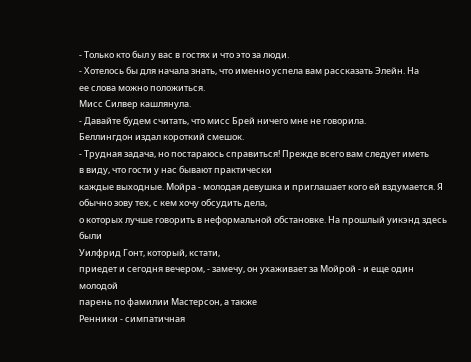- Только кто был у вас в гостях и что это за люди.
- Хотелось бы для начала знать, что именно успела вам рассказать Элейн. На
ее слова можно положиться.
Мисс Силвер кашлянула.
- Давайте будем считать, что мисс Брей ничего мне не говорила.
Беллингдон издал короткий смешок.
- Трудная задача, но постараюсь справиться! Прежде всего вам следует иметь
в виду, что гости у нас бывают практически
каждые выходные. Мойра - молодая девушка и приглашает кого ей вздумается. Я
обычно зову тех, с кем хочу обсудить дела,
о которых лучше говорить в неформальной обстановке. На прошлый уикэнд здесь были
Уилфрид Гонт, который, кстати,
приедет и сегодня вечером, - замечу, он ухаживает за Мойрой - и еще один молодой
парень по фамилии Мастерсон, а также
Ренники - симпатичная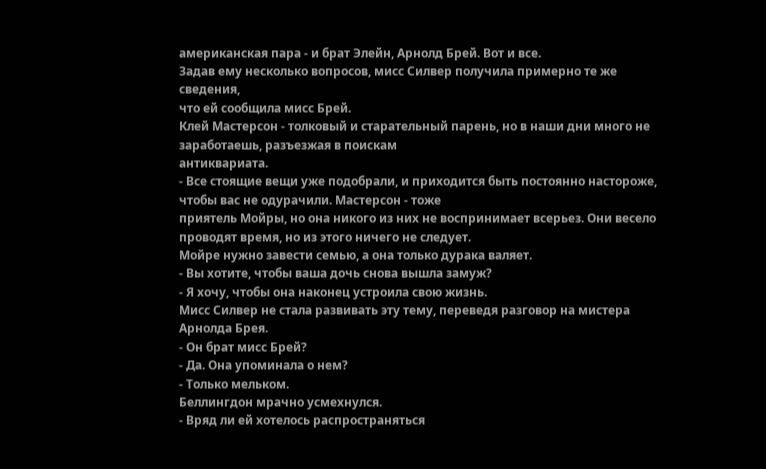американская пара - и брат Элейн, Арнолд Брей. Вот и все.
Задав ему несколько вопросов, мисс Силвер получила примерно те же сведения,
что ей сообщила мисс Брей.
Клей Мастерсон - толковый и старательный парень, но в наши дни много не
заработаешь, разъезжая в поискам
антиквариата.
- Все стоящие вещи уже подобрали, и приходится быть постоянно настороже,
чтобы вас не одурачили. Мастерсон - тоже
приятель Мойры, но она никого из них не воспринимает всерьез. Они весело
проводят время, но из этого ничего не следует.
Мойре нужно завести семью, а она только дурака валяет.
- Вы хотите, чтобы ваша дочь снова вышла замуж?
- Я хочу, чтобы она наконец устроила свою жизнь.
Мисс Силвер не стала развивать эту тему, переведя разговор на мистера
Арнолда Брея.
- Он брат мисс Брей?
- Да. Она упоминала о нем?
- Только мельком.
Беллингдон мрачно усмехнулся.
- Вряд ли ей хотелось распространяться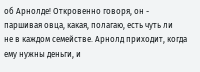об Арнолде! Откровенно говоря, он -
паршивая овца, какая, полагаю, есть чуть ли
не в каждом семействе. Арнолд приходит, когда ему нужны деньги, и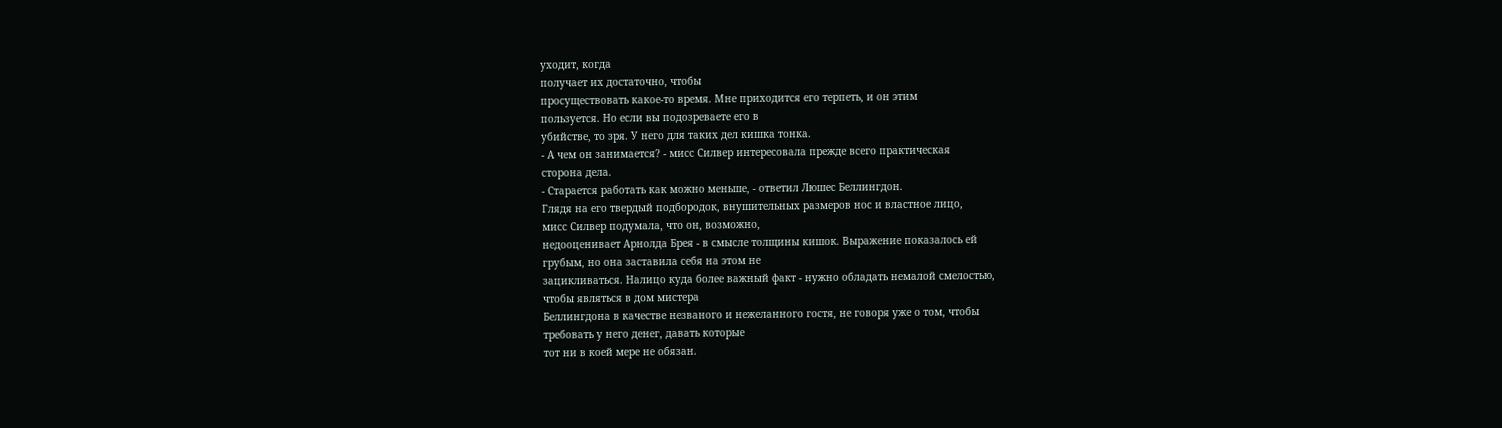уходит, когда
получает их достаточно, чтобы
просуществовать какое-то время. Мне приходится его терпеть, и он этим
пользуется. Но если вы подозреваете его в
убийстве, то зря. У него для таких дел кишка тонка.
- А чем он занимается? - мисс Силвер интересовала прежде всего практическая
сторона дела.
- Старается работать как можно меньше, - ответил Люшес Беллингдон.
Глядя на его твердый подбородок, внушительных размеров нос и властное лицо,
мисс Силвер подумала, что он, возможно,
недооценивает Арнолда Брея - в смысле толщины кишок. Выражение показалось ей
грубым, но она заставила себя на этом не
зацикливаться. Налицо куда более важный факт - нужно обладать немалой смелостью,
чтобы являться в дом мистера
Беллингдона в качестве незваного и нежеланного гостя, не говоря уже о том, чтобы
требовать у него денег, давать которые
тот ни в коей мере не обязан.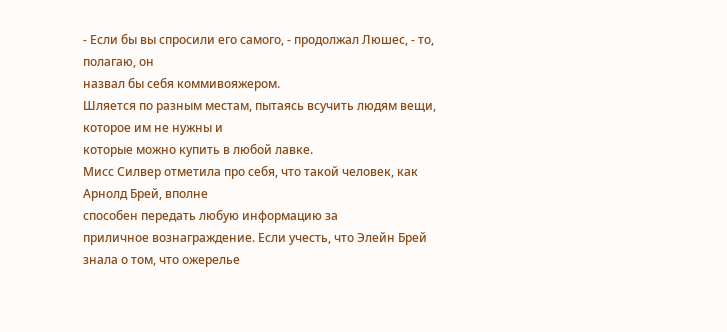- Если бы вы спросили его самого, - продолжал Люшес, - то, полагаю, он
назвал бы себя коммивояжером.
Шляется по разным местам, пытаясь всучить людям вещи, которое им не нужны и
которые можно купить в любой лавке.
Мисс Силвер отметила про себя, что такой человек, как Арнолд Брей, вполне
способен передать любую информацию за
приличное вознаграждение. Если учесть, что Элейн Брей знала о том, что ожерелье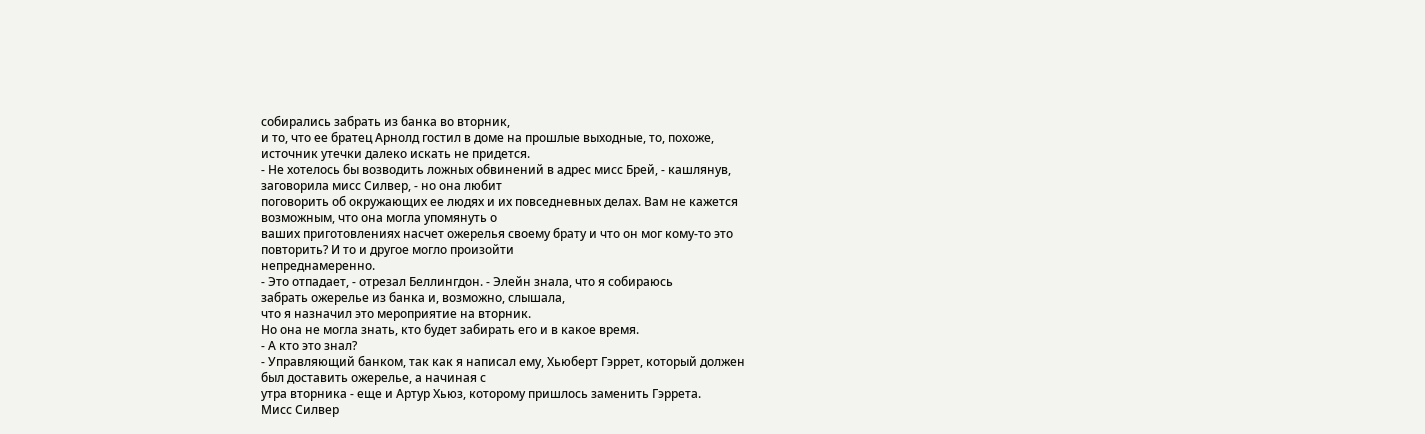собирались забрать из банка во вторник,
и то, что ее братец Арнолд гостил в доме на прошлые выходные, то, похоже,
источник утечки далеко искать не придется.
- Не хотелось бы возводить ложных обвинений в адрес мисс Брей, - кашлянув,
заговорила мисс Силвер, - но она любит
поговорить об окружающих ее людях и их повседневных делах. Вам не кажется
возможным, что она могла упомянуть о
ваших приготовлениях насчет ожерелья своему брату и что он мог кому-то это
повторить? И то и другое могло произойти
непреднамеренно.
- Это отпадает, - отрезал Беллингдон. - Элейн знала, что я собираюсь
забрать ожерелье из банка и, возможно, слышала,
что я назначил это мероприятие на вторник.
Но она не могла знать, кто будет забирать его и в какое время.
- А кто это знал?
- Управляющий банком, так как я написал ему, Хьюберт Гэррет, который должен
был доставить ожерелье, а начиная с
утра вторника - еще и Артур Хьюз, которому пришлось заменить Гэррета.
Мисс Силвер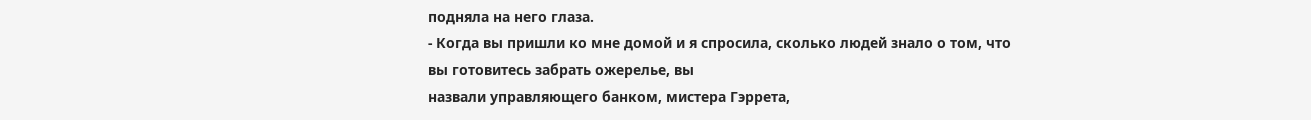подняла на него глаза.
- Когда вы пришли ко мне домой и я спросила, сколько людей знало о том, что
вы готовитесь забрать ожерелье, вы
назвали управляющего банком, мистера Гэррета,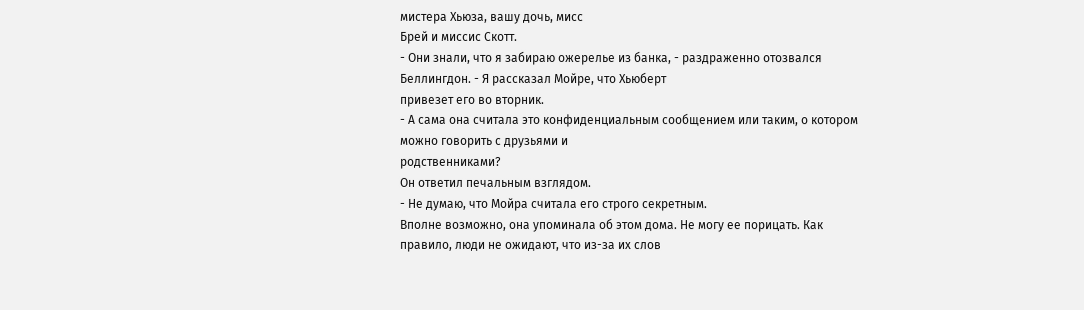мистера Хьюза, вашу дочь, мисс
Брей и миссис Скотт.
- Они знали, что я забираю ожерелье из банка, - раздраженно отозвался
Беллингдон. - Я рассказал Мойре, что Хьюберт
привезет его во вторник.
- А сама она считала это конфиденциальным сообщением или таким, о котором
можно говорить с друзьями и
родственниками?
Он ответил печальным взглядом.
- Не думаю, что Мойра считала его строго секретным.
Вполне возможно, она упоминала об этом дома. Не могу ее порицать. Как
правило, люди не ожидают, что из-за их слов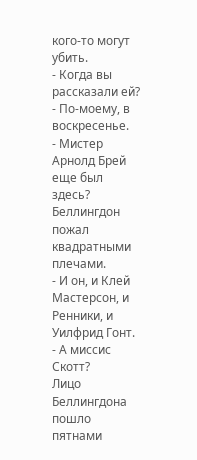кого-то могут убить.
- Когда вы рассказали ей?
- По-моему, в воскресенье.
- Мистер Арнолд Брей еще был здесь?
Беллингдон пожал квадратными плечами.
- И он, и Клей Мастерсон, и Ренники, и Уилфрид Гонт.
- А миссис Скотт?
Лицо Беллингдона пошло пятнами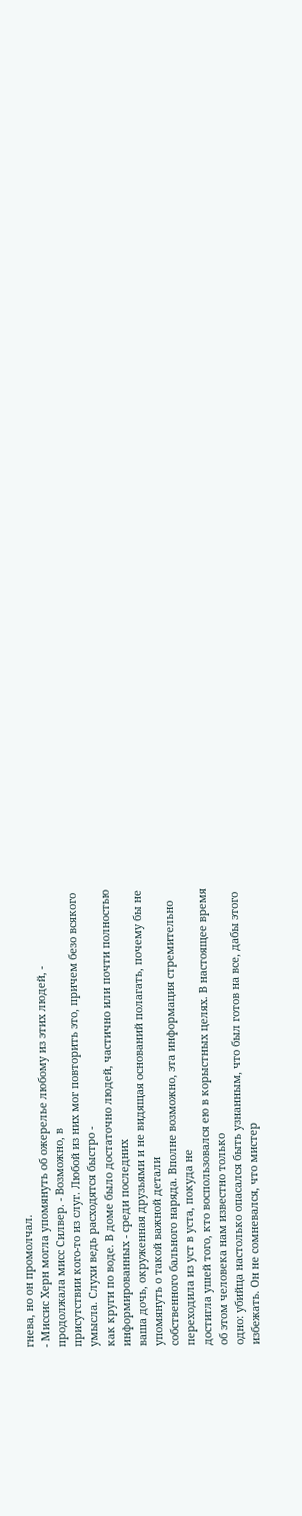гнева, но он промолчал.
- Миссис Херн могла упомянуть об ожерелье любому из этих людей, -
продолжала мисс Силвер. - Возможно, в
присутствии кого-то из слуг. Любой из них мог повторить это, причем безо всякого
умысла. Слухи ведь расходятся быстро -
как круги по воде. В доме было достаточно людей, частично или почти полностью
информированных - среди последних
ваша дочь, окруженная друзьями и не видящая оснований полагать, почему бы не
упомянуть о такой важной детали
собственного бального наряда. Вполне возможно, эта информация стремительно
переходила из уст в уста, покуда не
достигла ушей того, кто воспользовался ею в корыстных целях. В настоящее время
об этом человека нам известно только
одно: убийца настолько опасался быть узнанным, что был готов на все, дабы этого
избежать. Он не сомневался, что мистер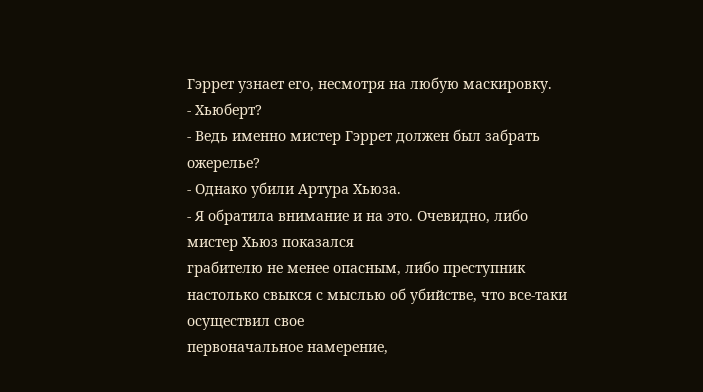Гэррет узнает его, несмотря на любую маскировку.
- Хьюберт?
- Ведь именно мистер Гэррет должен был забрать ожерелье?
- Однако убили Артура Хьюза.
- Я обратила внимание и на это. Очевидно, либо мистер Хьюз показался
грабителю не менее опасным, либо преступник
настолько свыкся с мыслью об убийстве, что все-таки осуществил свое
первоначальное намерение,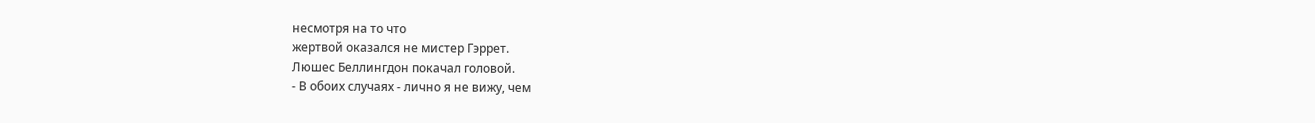несмотря на то что
жертвой оказался не мистер Гэррет.
Люшес Беллингдон покачал головой.
- В обоих случаях - лично я не вижу, чем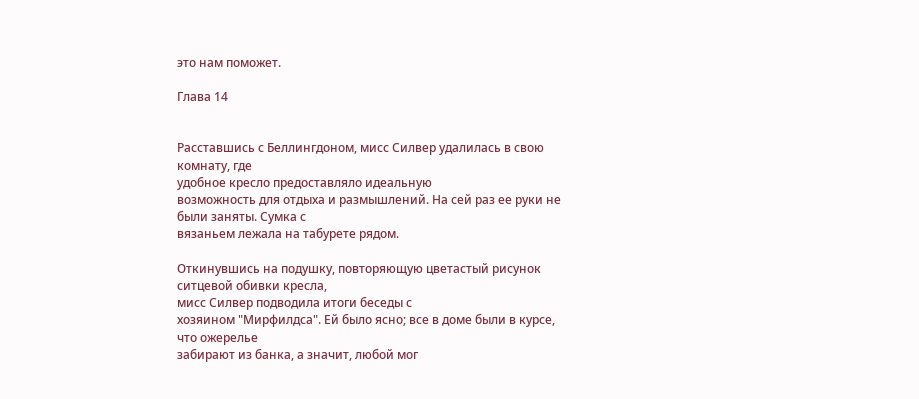это нам поможет.

Глава 14


Расставшись с Беллингдоном, мисс Силвер удалилась в свою комнату, где
удобное кресло предоставляло идеальную
возможность для отдыха и размышлений. На сей раз ее руки не были заняты. Сумка с
вязаньем лежала на табурете рядом.

Откинувшись на подушку, повторяющую цветастый рисунок ситцевой обивки кресла,
мисс Силвер подводила итоги беседы с
хозяином "Мирфилдса". Ей было ясно; все в доме были в курсе, что ожерелье
забирают из банка, а значит, любой мог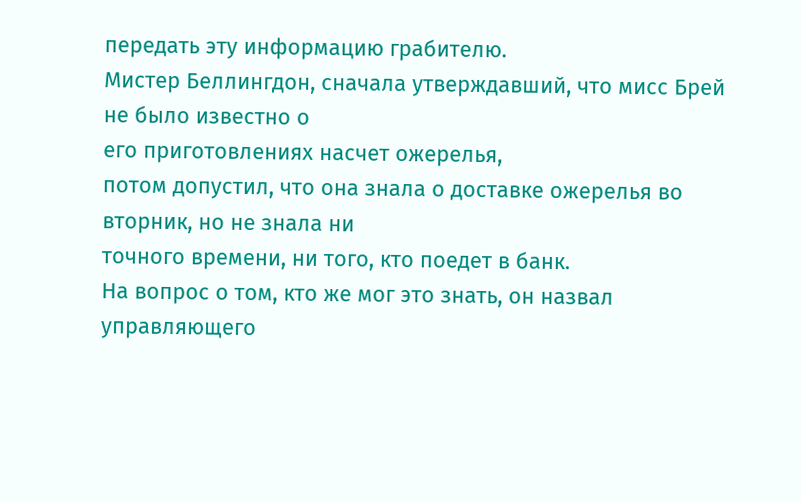передать эту информацию грабителю.
Мистер Беллингдон, сначала утверждавший, что мисс Брей не было известно о
его приготовлениях насчет ожерелья,
потом допустил, что она знала о доставке ожерелья во вторник, но не знала ни
точного времени, ни того, кто поедет в банк.
На вопрос о том, кто же мог это знать, он назвал управляющего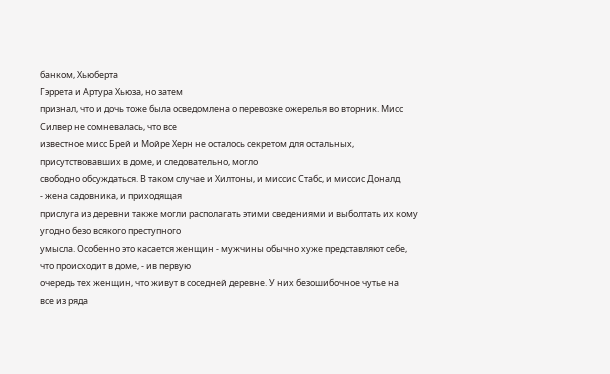банком, Хьюберта
Гэррета и Артура Хьюза, но затем
признал, что и дочь тоже была осведомлена о перевозке ожерелья во вторник. Мисс
Силвер не сомневалась, что все
известное мисс Брей и Мойре Херн не осталось секретом для остальных,
присутствовавших в доме, и следовательно, могло
свободно обсуждаться. В таком случае и Хилтоны, и миссис Стабс, и миссис Доналд
- жена садовника, и приходящая
прислуга из деревни также могли располагать этими сведениями и выболтать их кому
угодно безо всякого преступного
умысла. Особенно это касается женщин - мужчины обычно хуже представляют себе,
что происходит в доме, - ив первую
очередь тех женщин, что живут в соседней деревне. У них безошибочное чутье на
все из ряда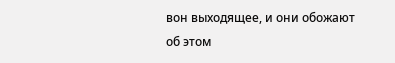вон выходящее, и они обожают
об этом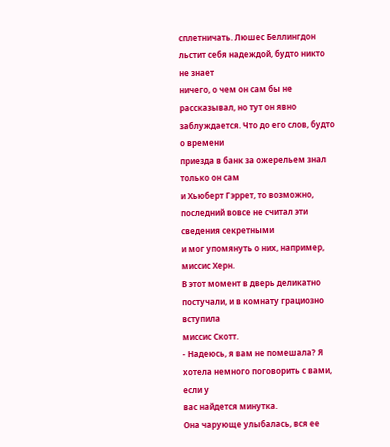сплетничать. Люшес Беллингдон льстит себя надеждой, будто никто не знает
ничего, о чем он сам бы не
рассказывал, но тут он явно заблуждается. Что до его слов, будто о времени
приезда в банк за ожерельем знал только он сам
и Хьюберт Гэррет, то возможно, последний вовсе не считал эти сведения секретными
и мог упомянуть о них, например,
миссис Херн.
В этот момент в дверь деликатно постучали, и в комнату грациозно вступила
миссис Скотт.
- Надеюсь, я вам не помешала? Я хотела немного поговорить с вами, если у
вас найдется минутка.
Она чарующе улыбалась, вся ее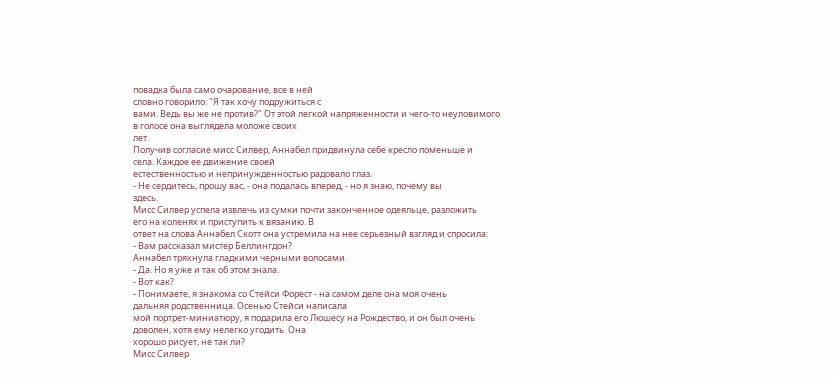повадка была само очарование, все в ней
словно говорило: "Я так хочу подружиться с
вами. Ведь вы же не против?" От этой легкой напряженности и чего-то неуловимого
в голосе она выглядела моложе своих
лет.
Получив согласие мисс Силвер, Аннабел придвинула себе кресло поменьше и
села. Каждое ее движение своей
естественностью и непринужденностью радовало глаз.
- Не сердитесь, прошу вас, - она подалась вперед, - но я знаю, почему вы
здесь.
Мисс Силвер успела извлечь из сумки почти законченное одеяльце, разложить
его на коленях и приступить к вязанию. В
ответ на слова Аннабел Скотт она устремила на нее серьезный взгляд и спросила:
- Вам рассказал мистер Беллингдон?
Аннабел тряхнула гладкими черными волосами.
- Да. Но я уже и так об этом знала.
- Вот как?
- Понимаете, я знакома со Стейси Форест - на самом деле она моя очень
дальняя родственница. Осенью Стейси написала
мой портрет-миниатюру, я подарила его Люшесу на Рождество, и он был очень
доволен, хотя ему нелегко угодить. Она
хорошо рисует, не так ли?
Мисс Силвер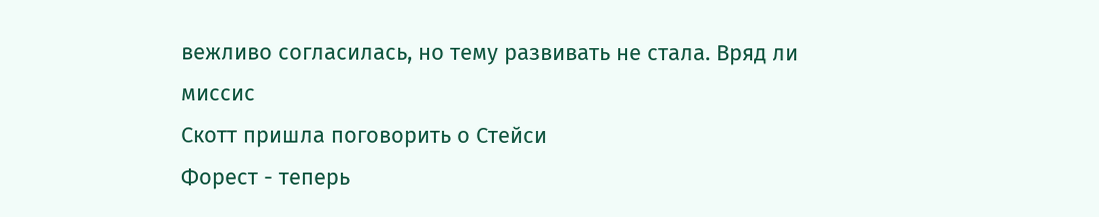вежливо согласилась, но тему развивать не стала. Вряд ли миссис
Скотт пришла поговорить о Стейси
Форест - теперь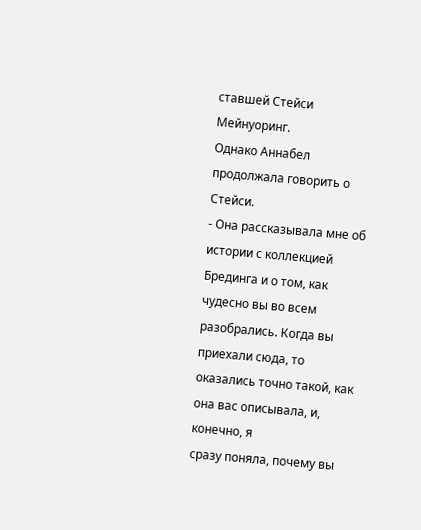ставшей Стейси Мейнуоринг.
Однако Аннабел продолжала говорить о Стейси.
- Она рассказывала мне об истории с коллекцией Брединга и о том, как
чудесно вы во всем разобрались. Когда вы
приехали сюда, то оказались точно такой, как она вас описывала, и, конечно, я
сразу поняла, почему вы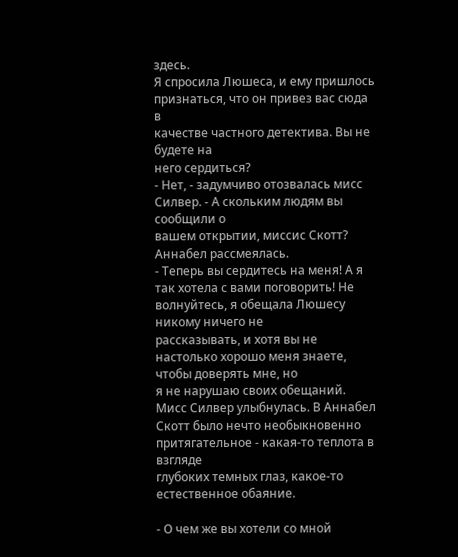здесь.
Я спросила Люшеса, и ему пришлось признаться, что он привез вас сюда в
качестве частного детектива. Вы не будете на
него сердиться?
- Нет, - задумчиво отозвалась мисс Силвер. - А скольким людям вы сообщили о
вашем открытии, миссис Скотт?
Аннабел рассмеялась.
- Теперь вы сердитесь на меня! А я так хотела с вами поговорить! Не
волнуйтесь, я обещала Люшесу никому ничего не
рассказывать, и хотя вы не настолько хорошо меня знаете, чтобы доверять мне, но
я не нарушаю своих обещаний.
Мисс Силвер улыбнулась. В Аннабел Скотт было нечто необыкновенно
притягательное - какая-то теплота в взгляде
глубоких темных глаз, какое-то естественное обаяние.

- О чем же вы хотели со мной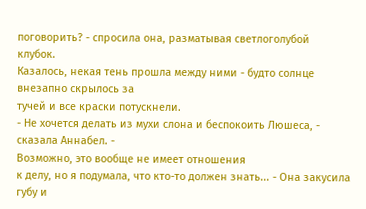поговорить? - спросила она, разматывая светлоголубой
клубок.
Казалось, некая тень прошла между ними - будто солнце внезапно скрылось за
тучей и все краски потускнели.
- Не хочется делать из мухи слона и беспокоить Люшеса, - сказала Аннабел. -
Возможно, это вообще не имеет отношения
к делу, но я подумала, что кто-то должен знать... - Она закусила губу и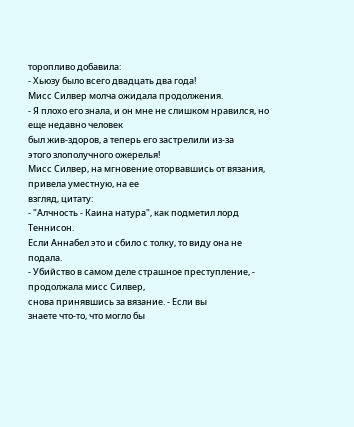торопливо добавила:
- Хьюзу было всего двадцать два года!
Мисс Силвер молча ожидала продолжения.
- Я плохо его знала, и он мне не слишком нравился, но еще недавно человек
был жив-здоров, а теперь его застрелили из-за
этого злополучного ожерелья!
Мисс Силвер, на мгновение оторвавшись от вязания, привела уместную, на ее
взгляд, цитату:
- "Алчность - Каина натура", как подметил лорд Теннисон.
Если Аннабел это и сбило с толку, то виду она не подала.
- Убийство в самом деле страшное преступление, - продолжала мисс Силвер,
снова принявшись за вязание. - Если вы
знаете что-то, что могло бы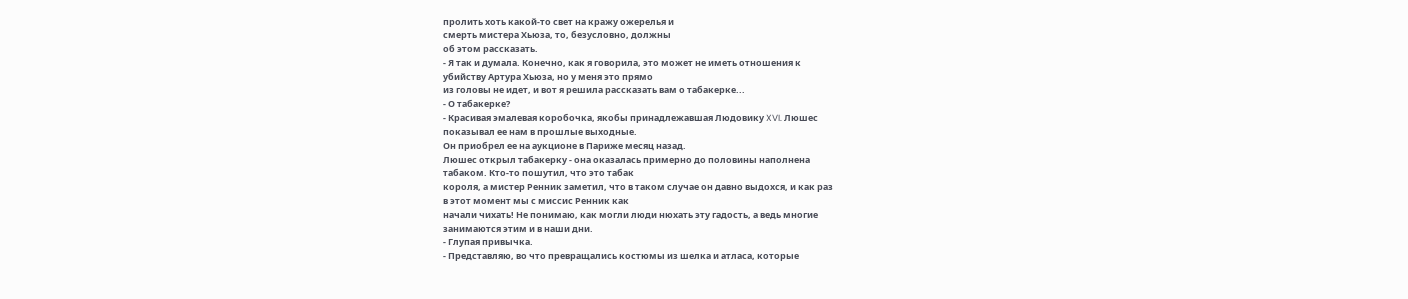пролить хоть какой-то свет на кражу ожерелья и
смерть мистера Хьюза, то, безусловно, должны
об этом рассказать.
- Я так и думала. Конечно, как я говорила, это может не иметь отношения к
убийству Артура Хьюза, но у меня это прямо
из головы не идет, и вот я решила рассказать вам о табакерке...
- О табакерке?
- Красивая эмалевая коробочка, якобы принадлежавшая Людовику XVI. Люшес
показывал ее нам в прошлые выходные.
Он приобрел ее на аукционе в Париже месяц назад.
Люшес открыл табакерку - она оказалась примерно до половины наполнена
табаком. Кто-то пошутил, что это табак
короля, а мистер Ренник заметил, что в таком случае он давно выдохся, и как раз
в этот момент мы с миссис Ренник как
начали чихать! Не понимаю, как могли люди нюхать эту гадость, а ведь многие
занимаются этим и в наши дни.
- Глупая привычка.
- Представляю, во что превращались костюмы из шелка и атласа, которые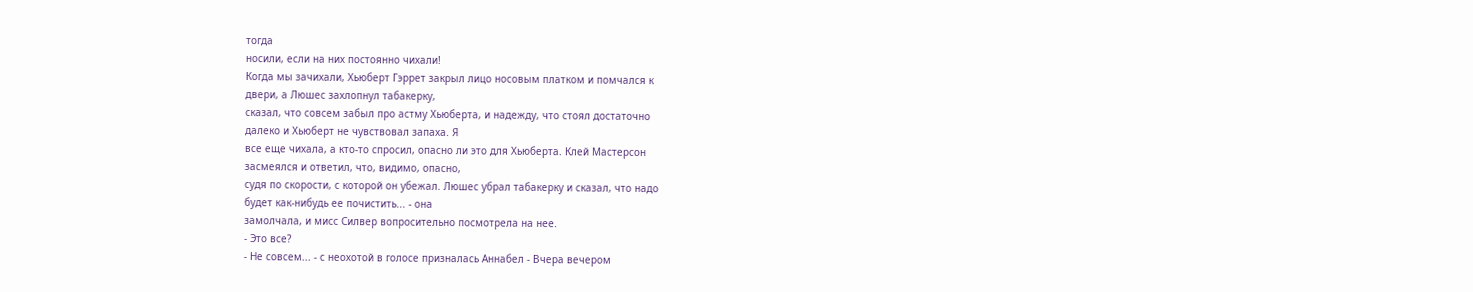тогда
носили, если на них постоянно чихали!
Когда мы зачихали, Хьюберт Гэррет закрыл лицо носовым платком и помчался к
двери, а Люшес захлопнул табакерку,
сказал, что совсем забыл про астму Хьюберта, и надежду, что стоял достаточно
далеко и Хьюберт не чувствовал запаха. Я
все еще чихала, а кто-то спросил, опасно ли это для Хьюберта. Клей Мастерсон
засмеялся и ответил, что, видимо, опасно,
судя по скорости, с которой он убежал. Люшес убрал табакерку и сказал, что надо
будет как-нибудь ее почистить... - она
замолчала, и мисс Силвер вопросительно посмотрела на нее.
- Это все?
- Не совсем... - с неохотой в голосе призналась Аннабел - Вчера вечером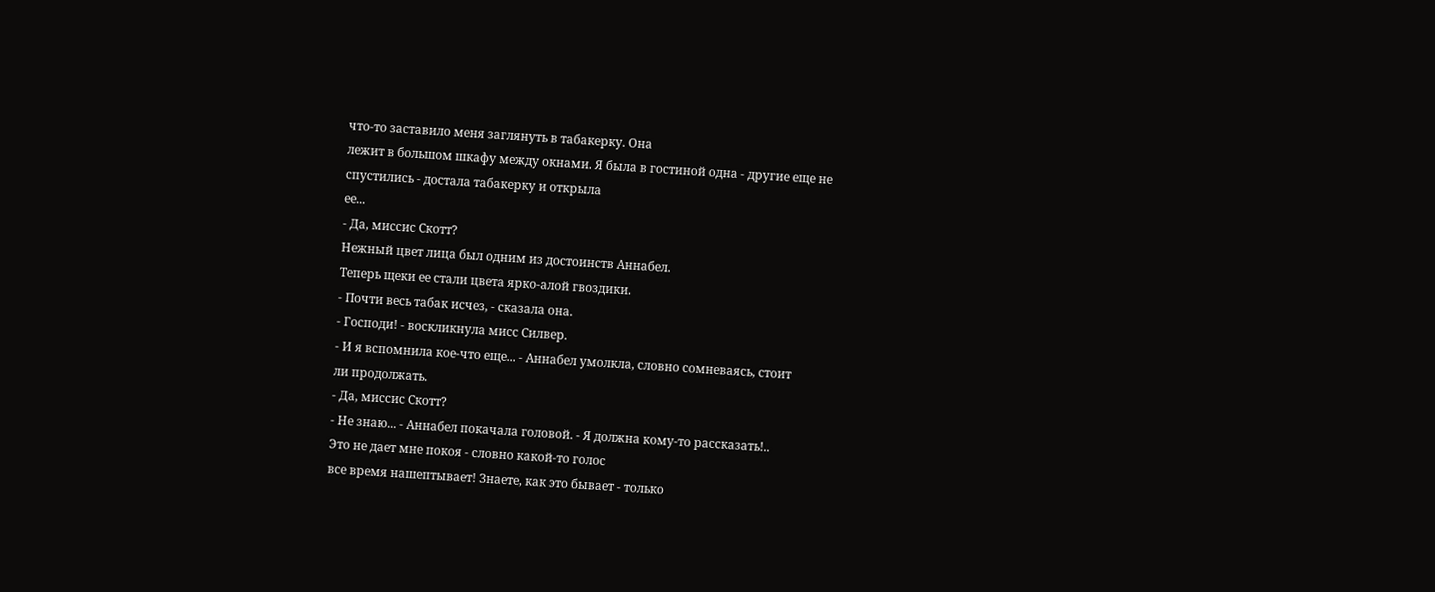что-то заставило меня заглянуть в табакерку. Она
лежит в большом шкафу между окнами. Я была в гостиной одна - другие еще не
спустились - достала табакерку и открыла
ее...
- Да, миссис Скотт?
Нежный цвет лица был одним из достоинств Аннабел.
Теперь щеки ее стали цвета ярко-алой гвоздики.
- Почти весь табак исчез, - сказала она.
- Господи! - воскликнула мисс Силвер.
- И я вспомнила кое-что еще... - Аннабел умолкла, словно сомневаясь, стоит
ли продолжать.
- Да, миссис Скотт?
- Не знаю... - Аннабел покачала головой. - Я должна кому-то рассказать!..
Это не дает мне покоя - словно какой-то голос
все время нашептывает! Знаете, как это бывает - только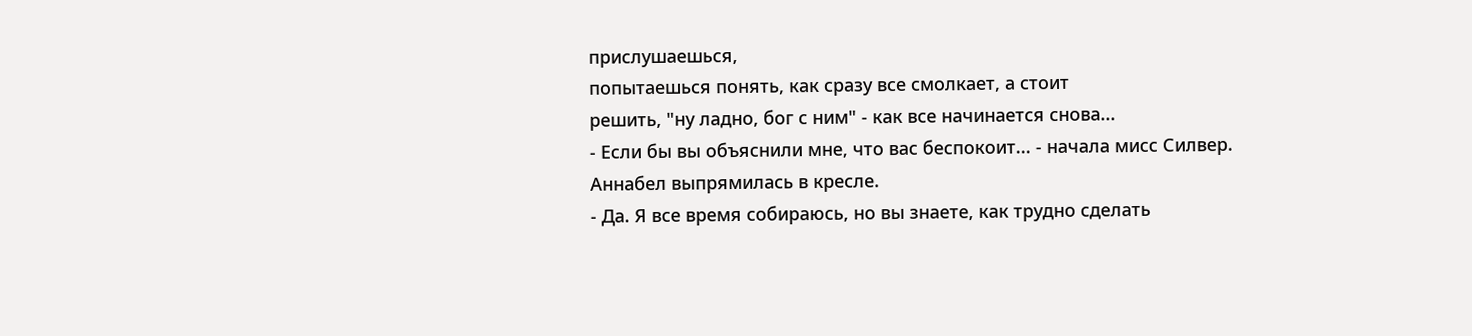прислушаешься,
попытаешься понять, как сразу все смолкает, а стоит
решить, "ну ладно, бог с ним" - как все начинается снова...
- Если бы вы объяснили мне, что вас беспокоит... - начала мисс Силвер.
Аннабел выпрямилась в кресле.
- Да. Я все время собираюсь, но вы знаете, как трудно сделать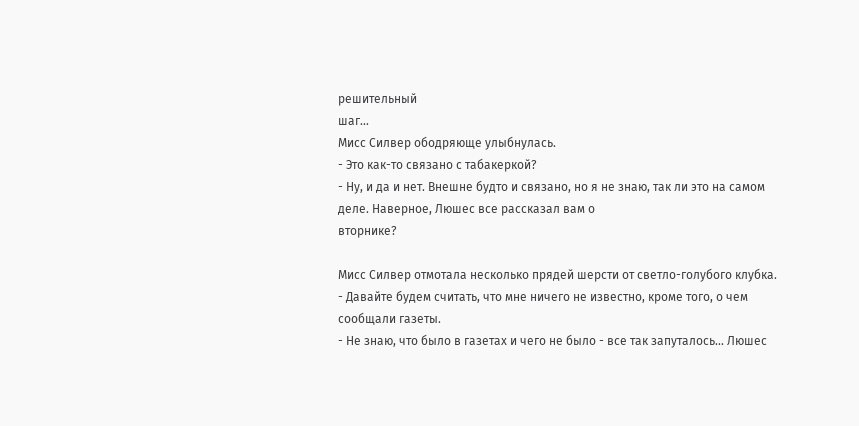решительный
шаг...
Мисс Силвер ободряюще улыбнулась.
- Это как-то связано с табакеркой?
- Ну, и да и нет. Внешне будто и связано, но я не знаю, так ли это на самом
деле. Наверное, Люшес все рассказал вам о
вторнике?

Мисс Силвер отмотала несколько прядей шерсти от светло-голубого клубка.
- Давайте будем считать, что мне ничего не известно, кроме того, о чем
сообщали газеты.
- Не знаю, что было в газетах и чего не было - все так запуталось... Люшес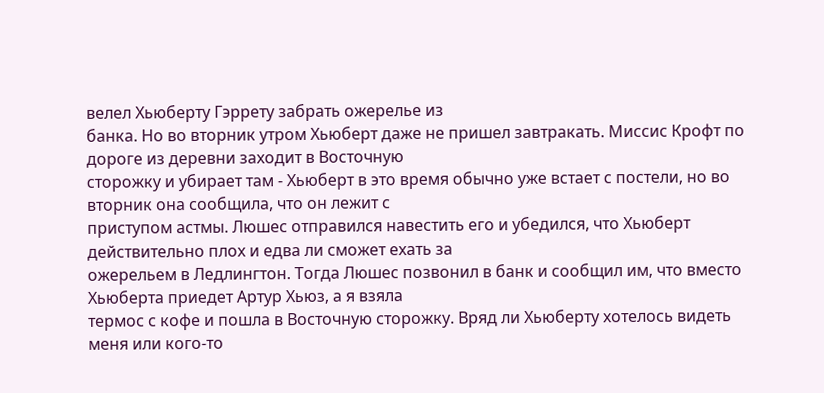велел Хьюберту Гэррету забрать ожерелье из
банка. Но во вторник утром Хьюберт даже не пришел завтракать. Миссис Крофт по
дороге из деревни заходит в Восточную
сторожку и убирает там - Хьюберт в это время обычно уже встает с постели, но во
вторник она сообщила, что он лежит с
приступом астмы. Люшес отправился навестить его и убедился, что Хьюберт
действительно плох и едва ли сможет ехать за
ожерельем в Ледлингтон. Тогда Люшес позвонил в банк и сообщил им, что вместо
Хьюберта приедет Артур Хьюз, а я взяла
термос с кофе и пошла в Восточную сторожку. Вряд ли Хьюберту хотелось видеть
меня или кого-то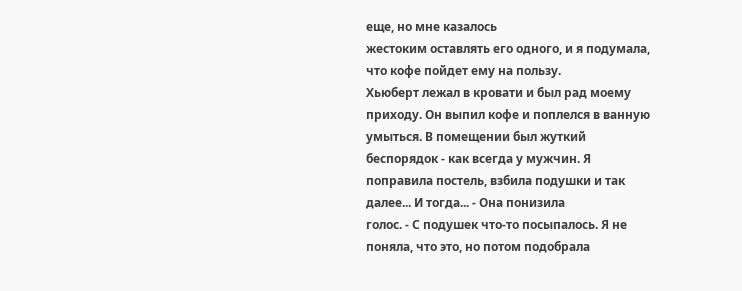еще, но мне казалось
жестоким оставлять его одного, и я подумала, что кофе пойдет ему на пользу.
Хьюберт лежал в кровати и был рад моему
приходу. Он выпил кофе и поплелся в ванную умыться. В помещении был жуткий
беспорядок - как всегда у мужчин. Я
поправила постель, взбила подушки и так далее... И тогда... - Она понизила
голос. - С подушек что-то посыпалось. Я не
поняла, что это, но потом подобрала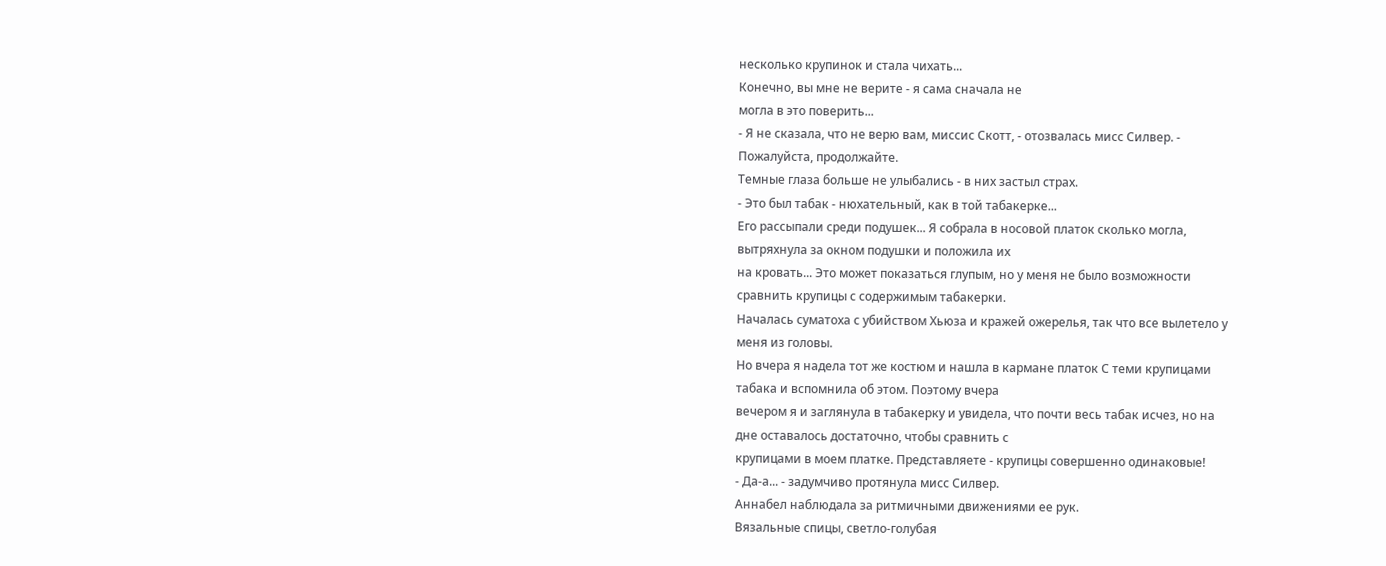несколько крупинок и стала чихать...
Конечно, вы мне не верите - я сама сначала не
могла в это поверить...
- Я не сказала, что не верю вам, миссис Скотт, - отозвалась мисс Силвер. -
Пожалуйста, продолжайте.
Темные глаза больше не улыбались - в них застыл страх.
- Это был табак - нюхательный, как в той табакерке...
Его рассыпали среди подушек... Я собрала в носовой платок сколько могла,
вытряхнула за окном подушки и положила их
на кровать... Это может показаться глупым, но у меня не было возможности
сравнить крупицы с содержимым табакерки.
Началась суматоха с убийством Хьюза и кражей ожерелья, так что все вылетело у
меня из головы.
Но вчера я надела тот же костюм и нашла в кармане платок С теми крупицами
табака и вспомнила об этом. Поэтому вчера
вечером я и заглянула в табакерку и увидела, что почти весь табак исчез, но на
дне оставалось достаточно, чтобы сравнить с
крупицами в моем платке. Представляете - крупицы совершенно одинаковые!
- Да-а... - задумчиво протянула мисс Силвер.
Аннабел наблюдала за ритмичными движениями ее рук.
Вязальные спицы, светло-голубая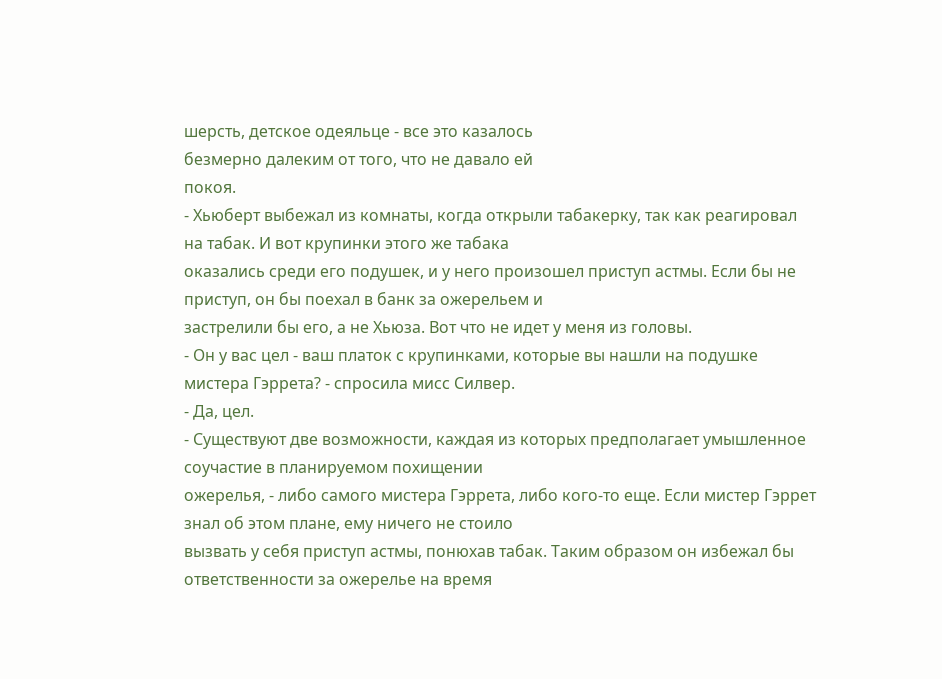шерсть, детское одеяльце - все это казалось
безмерно далеким от того, что не давало ей
покоя.
- Хьюберт выбежал из комнаты, когда открыли табакерку, так как реагировал
на табак. И вот крупинки этого же табака
оказались среди его подушек, и у него произошел приступ астмы. Если бы не
приступ, он бы поехал в банк за ожерельем и
застрелили бы его, а не Хьюза. Вот что не идет у меня из головы.
- Он у вас цел - ваш платок с крупинками, которые вы нашли на подушке
мистера Гэррета? - спросила мисс Силвер.
- Да, цел.
- Существуют две возможности, каждая из которых предполагает умышленное
соучастие в планируемом похищении
ожерелья, - либо самого мистера Гэррета, либо кого-то еще. Если мистер Гэррет
знал об этом плане, ему ничего не стоило
вызвать у себя приступ астмы, понюхав табак. Таким образом он избежал бы
ответственности за ожерелье на время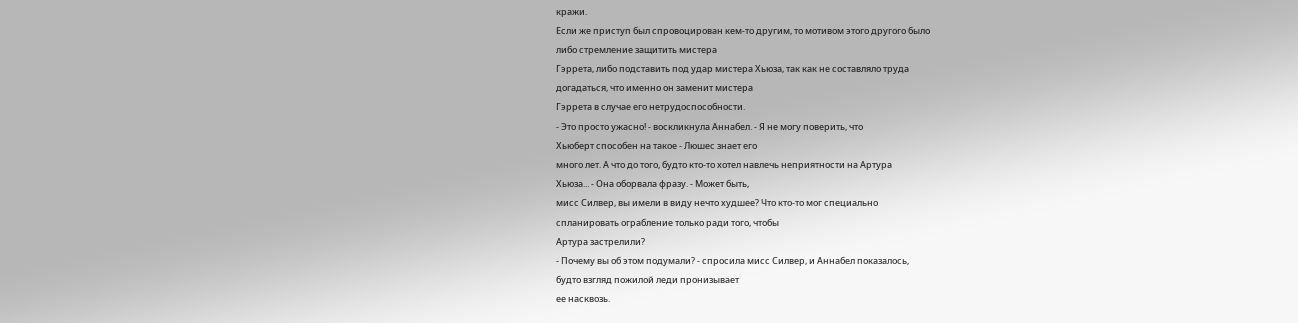кражи.
Если же приступ был спровоцирован кем-то другим, то мотивом этого другого было
либо стремление защитить мистера
Гэррета, либо подставить под удар мистера Хьюза, так как не составляло труда
догадаться, что именно он заменит мистера
Гэррета в случае его нетрудоспособности.
- Это просто ужасно! - воскликнула Аннабел. - Я не могу поверить, что
Хьюберт способен на такое - Люшес знает его
много лет. А что до того, будто кто-то хотел навлечь неприятности на Артура
Хьюза... - Она оборвала фразу. - Может быть,
мисс Силвер, вы имели в виду нечто худшее? Что кто-то мог специально
спланировать ограбление только ради того, чтобы
Артура застрелили?
- Почему вы об этом подумали? - спросила мисс Силвер, и Аннабел показалось,
будто взгляд пожилой леди пронизывает
ее насквозь.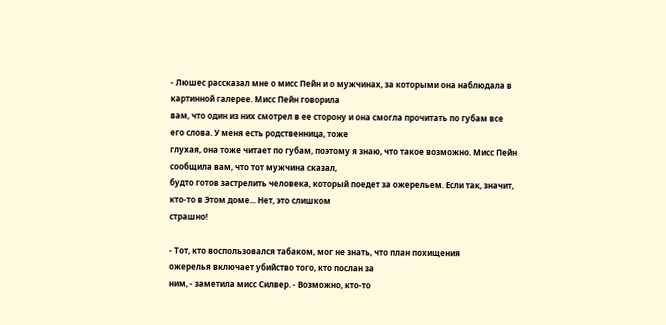- Люшес рассказал мне о мисс Пейн и о мужчинах, за которыми она наблюдала в
картинной галерее. Мисс Пейн говорила
вам, что один из них смотрел в ее сторону и она смогла прочитать по губам все
его слова. У меня есть родственница, тоже
глухая, она тоже читает по губам, поэтому я знаю, что такое возможно. Мисс Пейн
сообщила вам, что тот мужчина сказал,
будто готов застрелить человека, который поедет за ожерельем. Если так, значит,
кто-то в Этом доме... Нет, это слишком
страшно!

- Тот, кто воспользовался табаком, мог не знать, что план похищения
ожерелья включает убийство того, кто послан за
ним, - заметила мисс Силвер. - Возможно, кто-то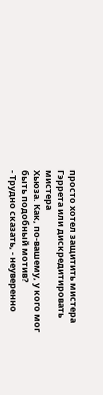просто хотел защитить мистера
Гэррета или дискредитировать мистера
Хьюза. Как, по-вашему, у кого мог быть подобный мотив?
- Трудно сказать, - неуверенно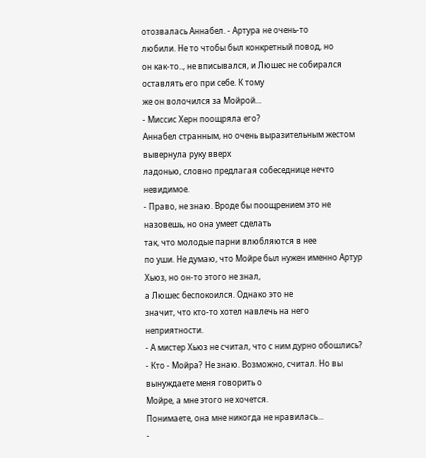отозвалась Аннабел. - Артура не очень-то
любили. Не то чтобы был конкретный повод, но
он как-то.., не вписывался, и Люшес не собирался оставлять его при себе. К тому
же он волочился за Мойрой...
- Миссис Херн поощряла его?
Аннабел странным, но очень выразительным жестом вывернула руку вверх
ладонью, словно предлагая собеседнице нечто
невидимое.
- Право, не знаю. Вроде бы поощрением это не назовешь, но она умеет сделать
так, что молодые парни влюбляются в нее
по уши. Не думаю, что Мойре был нужен именно Артур Хьюз, но он-то этого не знал,
а Люшес беспокоился. Однако это не
значит, что кто-то хотел навлечь на него неприятности.
- А мистер Хьюз не считал, что с ним дурно обошлись?
- Кто - Мойра? Не знаю. Возможно, считал. Но вы вынуждаете меня говорить о
Мойре, а мне этого не хочется.
Понимаете, она мне никогда не нравилась...
-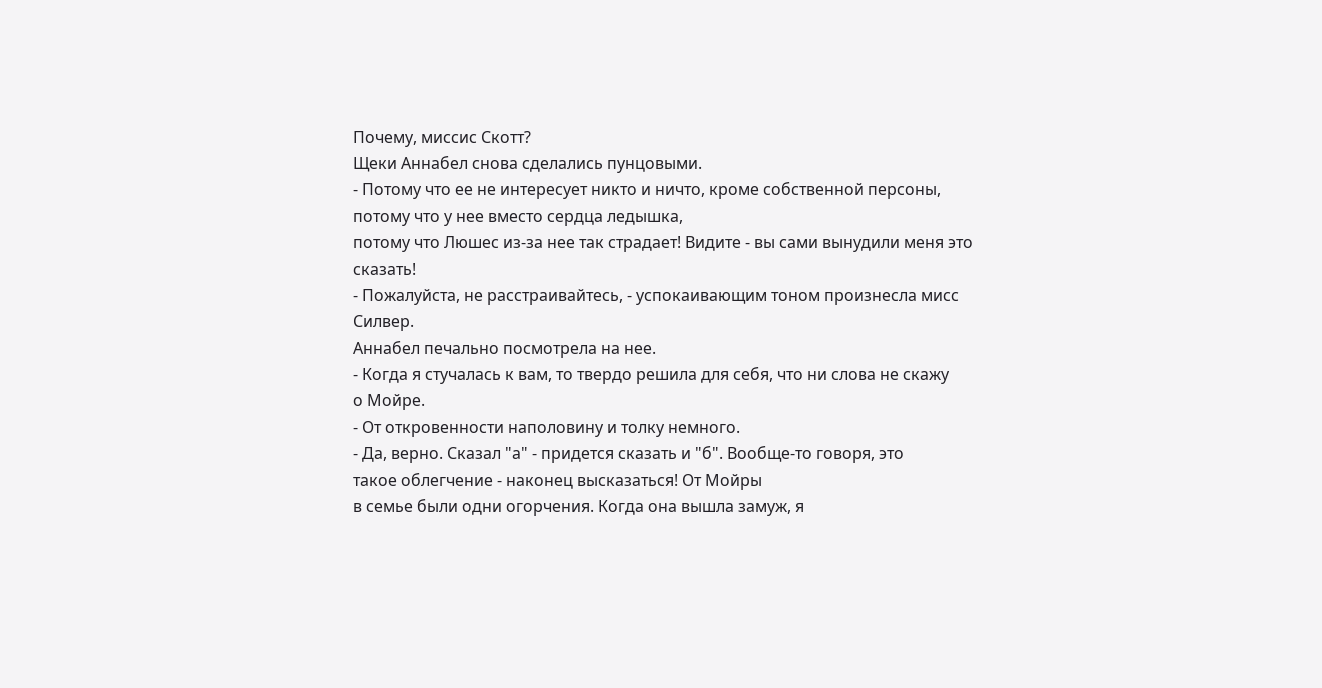Почему, миссис Скотт?
Щеки Аннабел снова сделались пунцовыми.
- Потому что ее не интересует никто и ничто, кроме собственной персоны,
потому что у нее вместо сердца ледышка,
потому что Люшес из-за нее так страдает! Видите - вы сами вынудили меня это
сказать!
- Пожалуйста, не расстраивайтесь, - успокаивающим тоном произнесла мисс
Силвер.
Аннабел печально посмотрела на нее.
- Когда я стучалась к вам, то твердо решила для себя, что ни слова не скажу
о Мойре.
- От откровенности наполовину и толку немного.
- Да, верно. Сказал "а" - придется сказать и "б". Вообще-то говоря, это
такое облегчение - наконец высказаться! От Мойры
в семье были одни огорчения. Когда она вышла замуж, я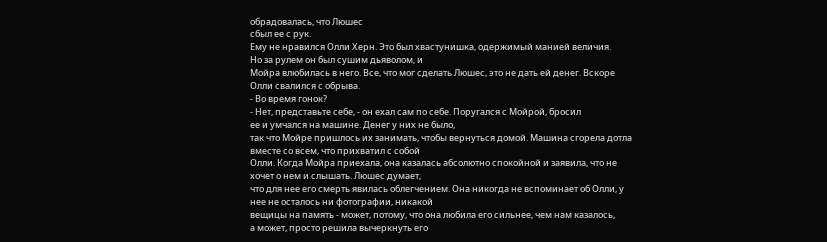обрадовалась, что Люшес
сбыл ее с рук.
Ему не нравился Олли Херн. Это был хвастунишка, одержимый манией величия.
Но за рулем он был сушим дьяволом, и
Мойра влюбилась в него. Все, что мог сделать Люшес, это не дать ей денег. Вскоре
Олли свалился с обрыва.
- Во время гонок?
- Нет, представьте себе, - он ехал сам по себе. Поругался с Мойрой, бросил
ее и умчался на машине. Денег у них не было,
так что Мойре пришлось их занимать, чтобы вернуться домой. Машина сгорела дотла
вместе со всем, что прихватил с собой
Олли. Когда Мойра приехала, она казалась абсолютно спокойной и заявила, что не
хочет о нем и слышать. Люшес думает,
что для нее его смерть явилась облегчением. Она никогда не вспоминает об Олли, у
нее не осталось ни фотографии, никакой
вещицы на память - может, потому, что она любила его сильнее, чем нам казалось,
а может, просто решила вычеркнуть его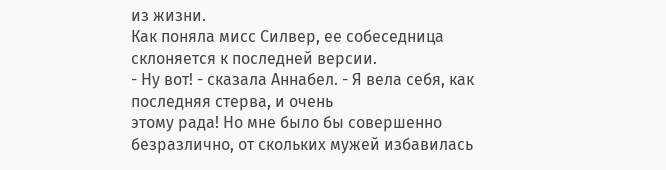из жизни.
Как поняла мисс Силвер, ее собеседница склоняется к последней версии.
- Ну вот! - сказала Аннабел. - Я вела себя, как последняя стерва, и очень
этому рада! Но мне было бы совершенно
безразлично, от скольких мужей избавилась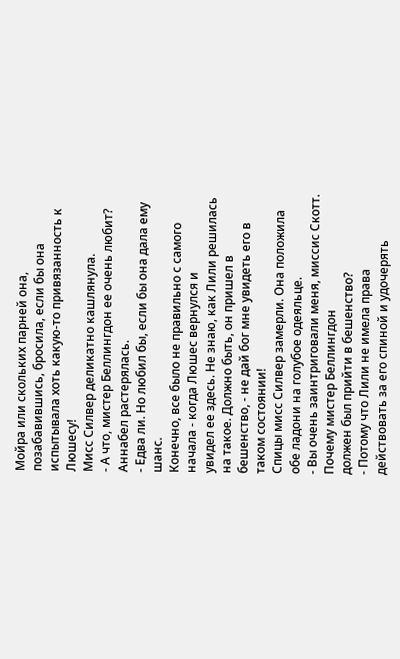Мойра или скольких парней она,
позабавившись, бросила, если бы она
испытывала хоть какую-то привязанность к Люшесу!
Мисс Силвер деликатно кашлянула.
- А что, мистер Беллингдон ее очень любит?
Аннабел растерялась.
- Едва ли. Но любил бы, если бы она дала ему шанс.
Конечно, все было не правильно с самого начала - когда Люшес вернулся и
увидел ее здесь. Не знаю, как Лили решилась
на такое. Должно быть, он пришел в бешенство, - не дай бог мне увидеть его в
таком состоянии!
Спицы мисс Силвер замерли. Она положила обе ладони на голубое одеяльце.
- Вы очень заинтриговали меня, миссис Скотт. Почему мистер Беллингдон
должен был прийти в бешенство?
- Потому что Лили не имела права действовать за его спиной и удочерять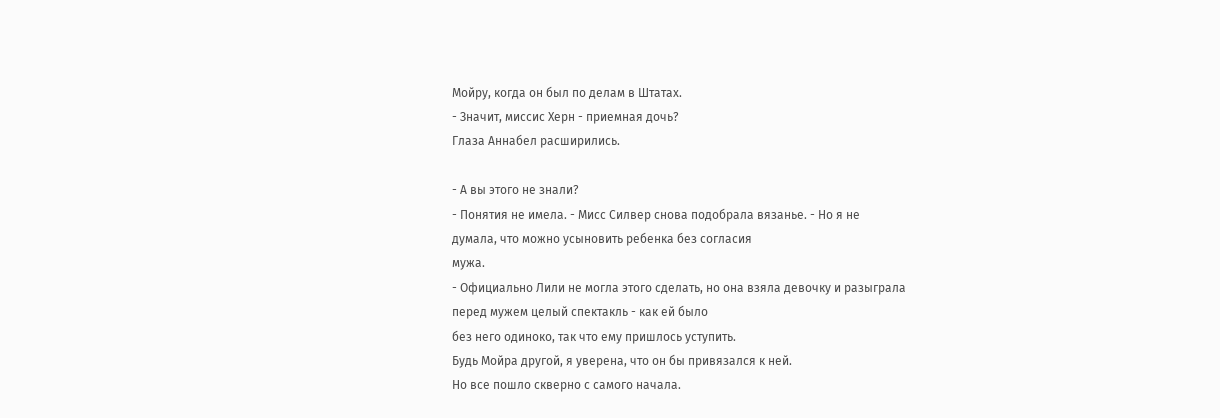Мойру, когда он был по делам в Штатах.
- Значит, миссис Херн - приемная дочь?
Глаза Аннабел расширились.

- А вы этого не знали?
- Понятия не имела. - Мисс Силвер снова подобрала вязанье. - Но я не
думала, что можно усыновить ребенка без согласия
мужа.
- Официально Лили не могла этого сделать, но она взяла девочку и разыграла
перед мужем целый спектакль - как ей было
без него одиноко, так что ему пришлось уступить.
Будь Мойра другой, я уверена, что он бы привязался к ней.
Но все пошло скверно с самого начала.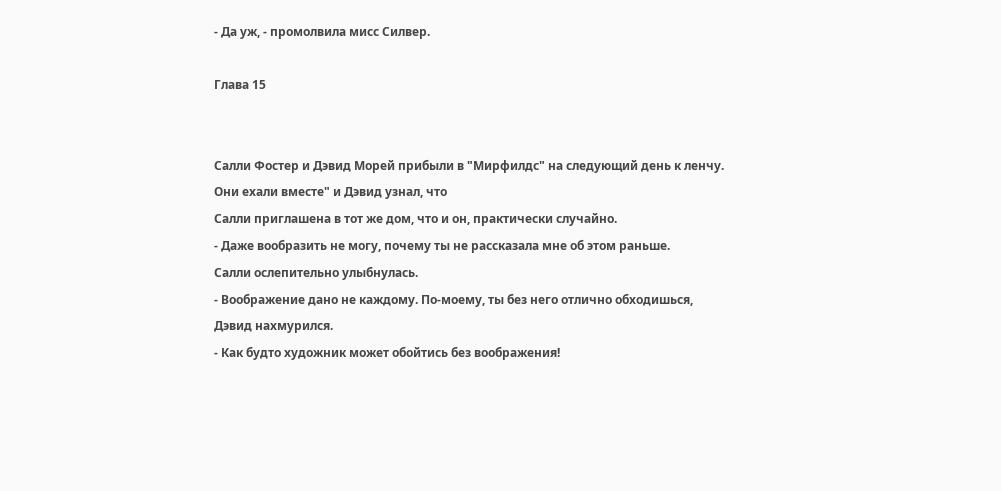- Да уж, - промолвила мисс Силвер.

Глава 15


Салли Фостер и Дэвид Морей прибыли в "Мирфилдс" на следующий день к ленчу.
Они ехали вместе" и Дэвид узнал, что
Салли приглашена в тот же дом, что и он, практически случайно.
- Даже вообразить не могу, почему ты не рассказала мне об этом раньше.
Салли ослепительно улыбнулась.
- Воображение дано не каждому. По-моему, ты без него отлично обходишься,
Дэвид нахмурился.
- Как будто художник может обойтись без воображения!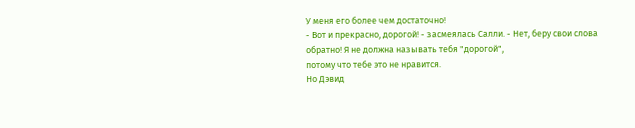У меня его более чем достаточно!
- Вот и прекрасно, дорогой! - засмеялась Салли. - Нет, беру свои слова
обратно! Я не должна называть тебя "дорогой",
потому что тебе это не нравится.
Но Дэвид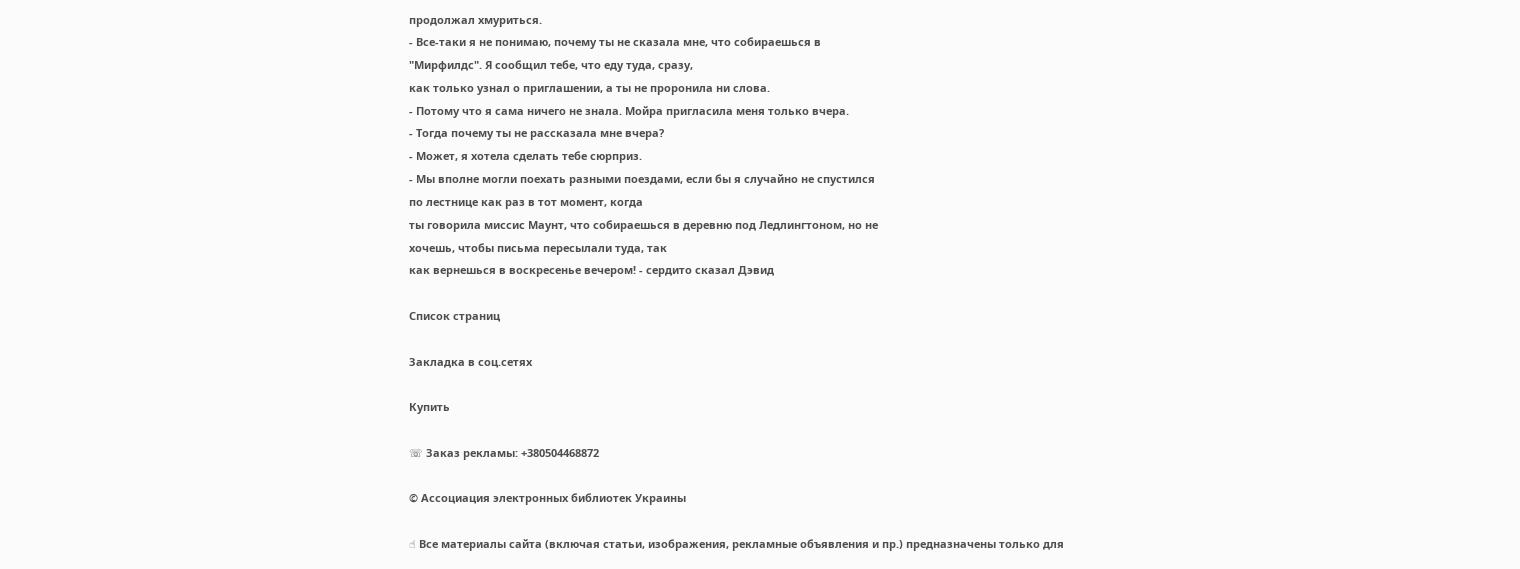продолжал хмуриться.
- Все-таки я не понимаю, почему ты не сказала мне, что собираешься в
"Мирфилдс". Я сообщил тебе, что еду туда, сразу,
как только узнал о приглашении, а ты не проронила ни слова.
- Потому что я сама ничего не знала. Мойра пригласила меня только вчера.
- Тогда почему ты не рассказала мне вчера?
- Может, я хотела сделать тебе сюрприз.
- Мы вполне могли поехать разными поездами, если бы я случайно не спустился
по лестнице как раз в тот момент, когда
ты говорила миссис Маунт, что собираешься в деревню под Ледлингтоном, но не
хочешь, чтобы письма пересылали туда, так
как вернешься в воскресенье вечером! - сердито сказал Дэвид

Список страниц

Закладка в соц.сетях

Купить

☏ Заказ рекламы: +380504468872

© Ассоциация электронных библиотек Украины

☝ Все материалы сайта (включая статьи, изображения, рекламные объявления и пр.) предназначены только для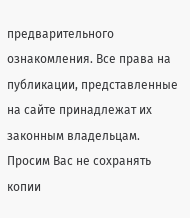предварительного ознакомления. Все права на публикации, представленные на сайте принадлежат их законным владельцам. Просим Вас не сохранять копии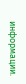информации.